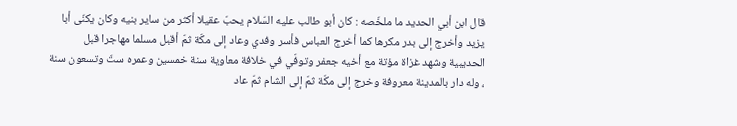قال ابن أبي الحديد ما ملخّصه : كان أبو طالب عليه السّلام يحبّ عقيلا أكثر من ساير بنيه وكان يكنّى أبا يزيد وأخرج إلى بدر مكرها كما أخرج العباس فأسر وفدي وعاد إلى مكّة ثمّ أقبل مسلما مهاجرا قبل الحديبية وشهد غزاة مؤتة مع أخيه جعفر وتوفّي في خلافة معاوية سنة خمسين وعمره ستّ وتسعون سنة ، وله دار بالمدينة معروفة وخرج إلى مكّة ثمّ إلى الشام ثمّ عاد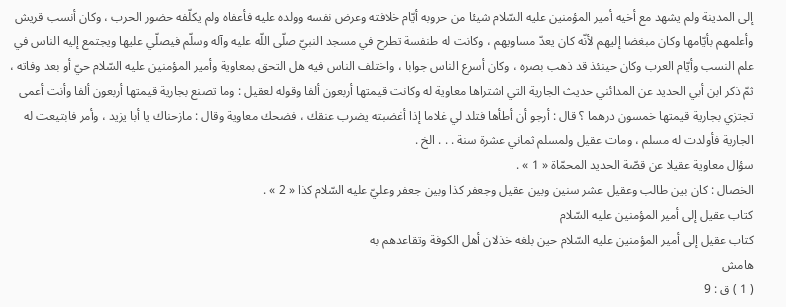إلى المدينة ولم يشهد مع أخيه أمير المؤمنين عليه السّلام شيئا من حروبه أيّام خلافته وعرض نفسه وولده عليه فأعفاه ولم يكلّفه حضور الحرب ، وكان أنسب قريش وأعلمهم بأيّامها وكان مبغضا إليهم لأنّه كان يعدّ مساويهم ، وكانت له طنفسة تطرح في مسجد النبيّ صلّى اللّه عليه وآله وسلّم فيصلّي عليها ويجتمع إليه الناس في علم النسب وأيّام العرب وكان حينئذ قد ذهب بصره ، وكان أسرع الناس جوابا ، واختلف الناس فيه هل التحق بمعاوية وأمير المؤمنين عليه السّلام حيّ أو بعد وفاته ، ثمّ ذكر ابن أبي الحديد عن المدائني حديث الجارية التي اشتراها معاوية له وكانت قيمتها أربعون ألفا وقوله لعقيل : وما تصنع بجارية قيمتها أربعون ألفا وأنت أعمى تجتزي بجارية قيمتها خمسون درهما ؟ قال : أرجو أن أطأها فتلد لي غلاما إذا أغضبته يضرب عنقك ، فضحك معاوية وقال : مازحناك يا أبا يزيد ، وأمر فابتيعت له الجارية فأولدت له مسلم ، ومات عقيل ولمسلم ثماني عشرة سنة . . . الخ .
سؤال معاوية عقيلا عن قصّة الحديد المحمّاة « 1 » .
الخصال : كان بين طالب وعقيل عشر سنين وبين عقيل وجعفر كذا وبين جعفر وعليّ عليه السّلام كذا « 2 » .
كتاب عقيل إلى أمير المؤمنين عليه السّلام
كتاب عقيل إلى أمير المؤمنين عليه السّلام حين بلغه خذلان أهل الكوفة وتقاعدهم به
هامش
( 1 ) ق : 9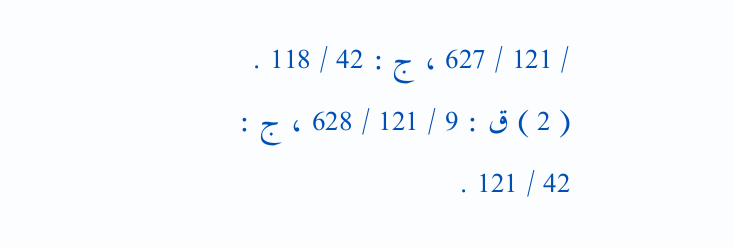/ 121 / 627 ، ج : 42 / 118 .
( 2 ) ق : 9 / 121 / 628 ، ج : 42 / 121 .